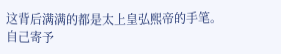这背后满满的都是太上皇弘熙帝的手笔。
自己寄予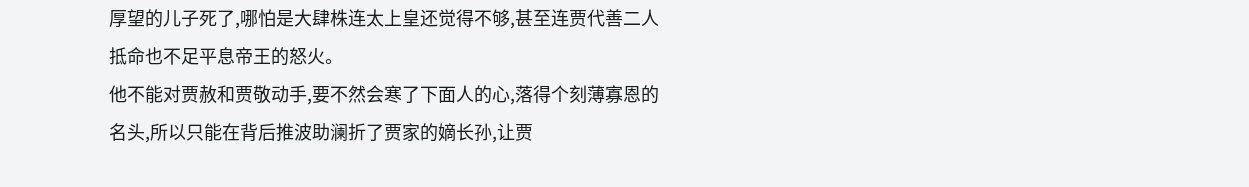厚望的儿子死了,哪怕是大肆株连太上皇还觉得不够,甚至连贾代善二人抵命也不足平息帝王的怒火。
他不能对贾赦和贾敬动手,要不然会寒了下面人的心,落得个刻薄寡恩的名头,所以只能在背后推波助澜折了贾家的嫡长孙,让贾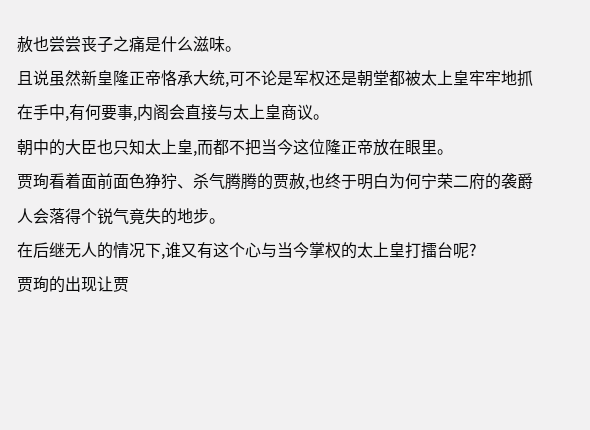赦也尝尝丧子之痛是什么滋味。
且说虽然新皇隆正帝恪承大统,可不论是军权还是朝堂都被太上皇牢牢地抓在手中,有何要事,内阁会直接与太上皇商议。
朝中的大臣也只知太上皇,而都不把当今这位隆正帝放在眼里。
贾珣看着面前面色狰狞、杀气腾腾的贾赦,也终于明白为何宁荣二府的袭爵人会落得个锐气竟失的地步。
在后继无人的情况下,谁又有这个心与当今掌权的太上皇打擂台呢?
贾珣的出现让贾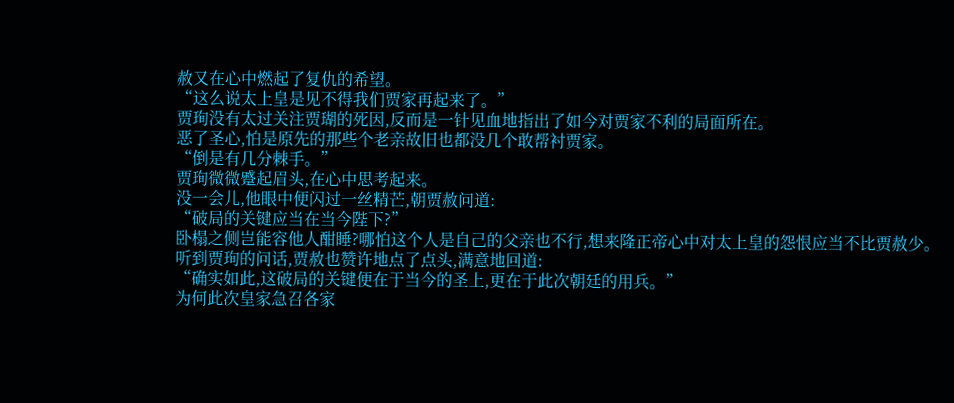赦又在心中燃起了复仇的希望。
“这么说太上皇是见不得我们贾家再起来了。”
贾珣没有太过关注贾瑚的死因,反而是一针见血地指出了如今对贾家不利的局面所在。
恶了圣心,怕是原先的那些个老亲故旧也都没几个敢帮衬贾家。
“倒是有几分棘手。”
贾珣微微蹙起眉头,在心中思考起来。
没一会儿,他眼中便闪过一丝精芒,朝贾赦问道:
“破局的关键应当在当今陛下?”
卧榻之侧岂能容他人酣睡?哪怕这个人是自己的父亲也不行,想来隆正帝心中对太上皇的怨恨应当不比贾赦少。
听到贾珣的问话,贾赦也赞许地点了点头,满意地回道:
“确实如此,这破局的关键便在于当今的圣上,更在于此次朝廷的用兵。”
为何此次皇家急召各家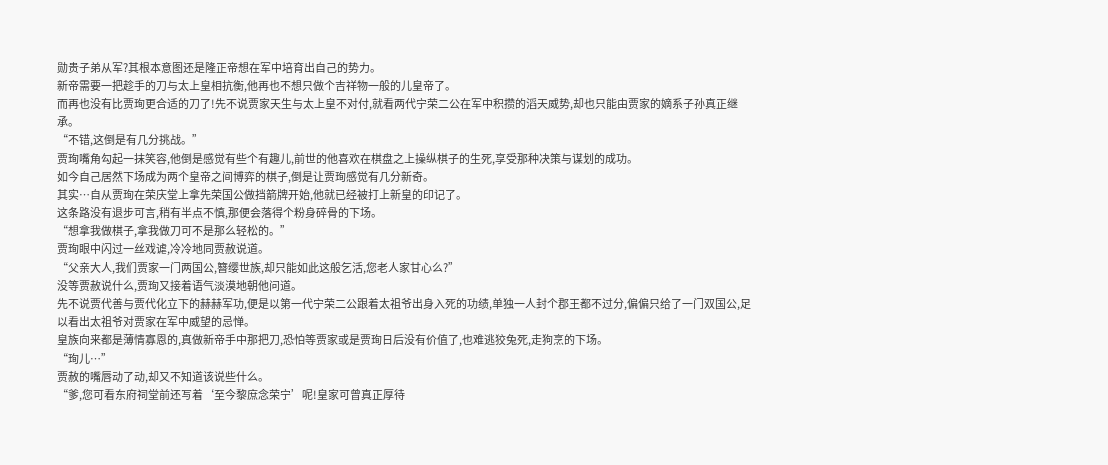勋贵子弟从军?其根本意图还是隆正帝想在军中培育出自己的势力。
新帝需要一把趁手的刀与太上皇相抗衡,他再也不想只做个吉祥物一般的儿皇帝了。
而再也没有比贾珣更合适的刀了!先不说贾家天生与太上皇不对付,就看两代宁荣二公在军中积攒的滔天威势,却也只能由贾家的嫡系子孙真正继承。
“不错,这倒是有几分挑战。”
贾珣嘴角勾起一抹笑容,他倒是感觉有些个有趣儿,前世的他喜欢在棋盘之上操纵棋子的生死,享受那种决策与谋划的成功。
如今自己居然下场成为两个皇帝之间博弈的棋子,倒是让贾珣感觉有几分新奇。
其实…自从贾珣在荣庆堂上拿先荣国公做挡箭牌开始,他就已经被打上新皇的印记了。
这条路没有退步可言,稍有半点不慎,那便会落得个粉身碎骨的下场。
“想拿我做棋子,拿我做刀可不是那么轻松的。”
贾珣眼中闪过一丝戏谑,冷冷地同贾赦说道。
“父亲大人,我们贾家一门两国公,簪缨世族,却只能如此这般乞活,您老人家甘心么?”
没等贾赦说什么,贾珣又接着语气淡漠地朝他问道。
先不说贾代善与贾代化立下的赫赫军功,便是以第一代宁荣二公跟着太祖爷出身入死的功绩,单独一人封个郡王都不过分,偏偏只给了一门双国公,足以看出太祖爷对贾家在军中威望的忌惮。
皇族向来都是薄情寡恩的,真做新帝手中那把刀,恐怕等贾家或是贾珣日后没有价值了,也难逃狡兔死,走狗烹的下场。
“珣儿…”
贾赦的嘴唇动了动,却又不知道该说些什么。
“爹,您可看东府祠堂前还写着‘至今黎庶念荣宁’呢!皇家可曾真正厚待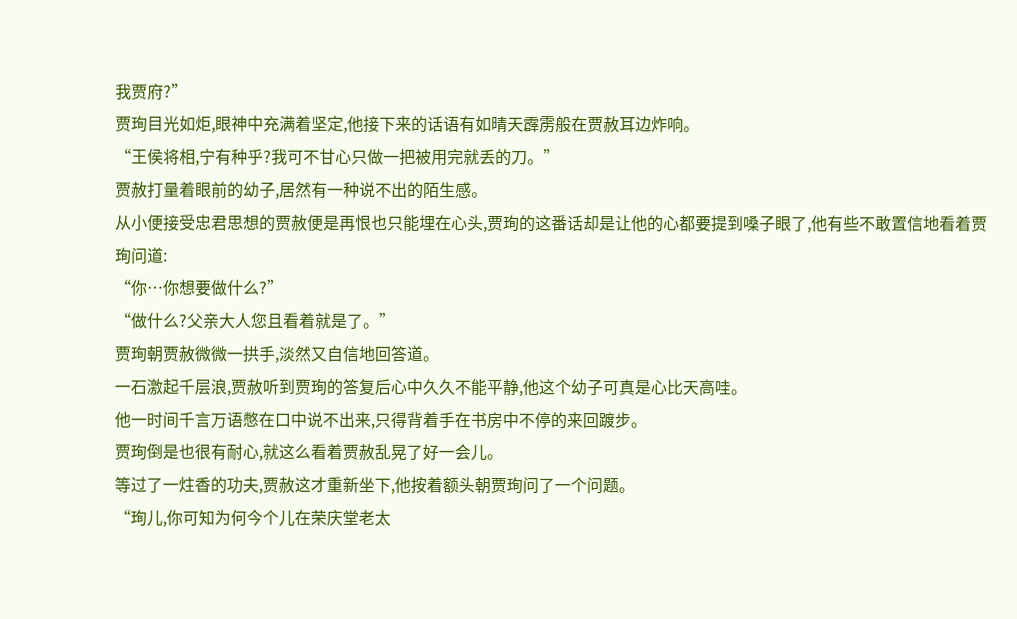我贾府?”
贾珣目光如炬,眼神中充满着坚定,他接下来的话语有如晴天霹雳般在贾赦耳边炸响。
“王侯将相,宁有种乎?我可不甘心只做一把被用完就丢的刀。”
贾赦打量着眼前的幼子,居然有一种说不出的陌生感。
从小便接受忠君思想的贾赦便是再恨也只能埋在心头,贾珣的这番话却是让他的心都要提到嗓子眼了,他有些不敢置信地看着贾珣问道:
“你…你想要做什么?”
“做什么?父亲大人您且看着就是了。”
贾珣朝贾赦微微一拱手,淡然又自信地回答道。
一石激起千层浪,贾赦听到贾珣的答复后心中久久不能平静,他这个幼子可真是心比天高哇。
他一时间千言万语憋在口中说不出来,只得背着手在书房中不停的来回踱步。
贾珣倒是也很有耐心,就这么看着贾赦乱晃了好一会儿。
等过了一炷香的功夫,贾赦这才重新坐下,他按着额头朝贾珣问了一个问题。
“珣儿,你可知为何今个儿在荣庆堂老太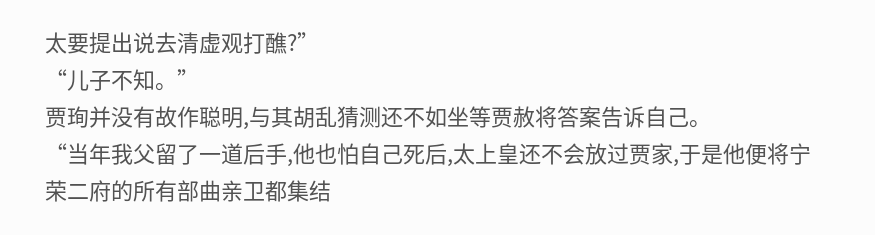太要提出说去清虚观打醮?”
“儿子不知。”
贾珣并没有故作聪明,与其胡乱猜测还不如坐等贾赦将答案告诉自己。
“当年我父留了一道后手,他也怕自己死后,太上皇还不会放过贾家,于是他便将宁荣二府的所有部曲亲卫都集结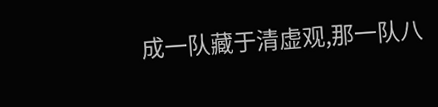成一队藏于清虚观,那一队八